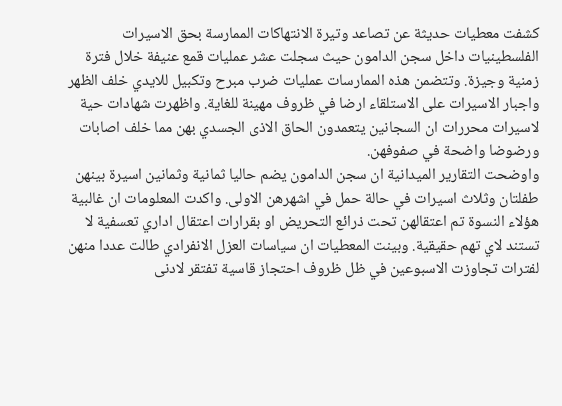كشفت معطيات حديثة عن تصاعد وتيرة الانتهاكات الممارسة بحق الاسيرات الفلسطينيات داخل سجن الدامون حيث سجلت عشر عمليات قمع عنيفة خلال فترة زمنية وجيزة. وتتضمن هذه الممارسات عمليات ضرب مبرح وتكبيل للايدي خلف الظهر واجبار الاسيرات على الاستلقاء ارضا في ظروف مهينة للغاية. واظهرت شهادات حية لاسيرات محررات ان السجانين يتعمدون الحاق الاذى الجسدي بهن مما خلف اصابات ورضوضا واضحة في صفوفهن.
واوضحت التقارير الميدانية ان سجن الدامون يضم حاليا ثمانية وثمانين اسيرة بينهن طفلتان وثلاث اسيرات في حالة حمل في اشهرهن الاولى. واكدت المعلومات ان غالبية هؤلاء النسوة تم اعتقالهن تحت ذرائع التحريض او بقرارات اعتقال اداري تعسفية لا تستند لاي تهم حقيقية. وبينت المعطيات ان سياسات العزل الانفرادي طالت عددا منهن لفترات تجاوزت الاسبوعين في ظل ظروف احتجاز قاسية تفتقر لادنى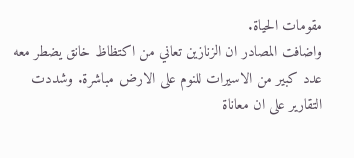مقومات الحياة.
واضافت المصادر ان الزنازين تعاني من اكتظاظ خانق يضطر معه عدد كبير من الاسيرات للنوم على الارض مباشرة. وشددت التقارير على ان معاناة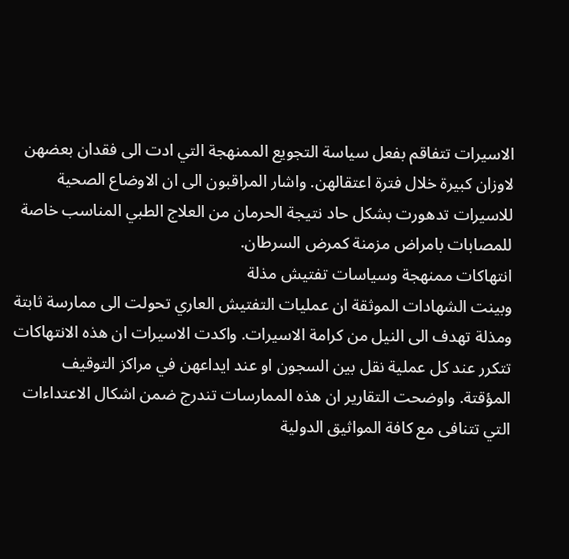الاسيرات تتفاقم بفعل سياسة التجويع الممنهجة التي ادت الى فقدان بعضهن لاوزان كبيرة خلال فترة اعتقالهن. واشار المراقبون الى ان الاوضاع الصحية للاسيرات تدهورت بشكل حاد نتيجة الحرمان من العلاج الطبي المناسب خاصة للمصابات بامراض مزمنة كمرض السرطان.
انتهاكات ممنهجة وسياسات تفتيش مذلة
وبينت الشهادات الموثقة ان عمليات التفتيش العاري تحولت الى ممارسة ثابتة ومذلة تهدف الى النيل من كرامة الاسيرات. واكدت الاسيرات ان هذه الانتهاكات تتكرر عند كل عملية نقل بين السجون او عند ايداعهن في مراكز التوقيف المؤقتة. واوضحت التقارير ان هذه الممارسات تندرج ضمن اشكال الاعتداءات التي تتنافى مع كافة المواثيق الدولية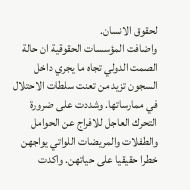لحقوق الانسان.
واضافت المؤسسات الحقوقية ان حالة الصمت الدولي تجاه ما يجري داخل السجون تزيد من تعنت سلطات الاحتلال في ممارساتها. وشددت على ضرورة التحرك العاجل للافراج عن الحوامل والطفلات والمريضات اللواتي يواجهن خطرا حقيقيا على حياتهن. واكدت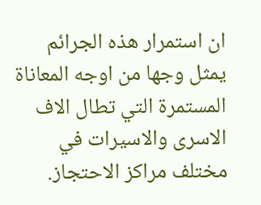ان استمرار هذه الجرائم يمثل وجها من اوجه المعاناة المستمرة التي تطال الاف الاسرى والاسيرات في مختلف مراكز الاحتجاز.